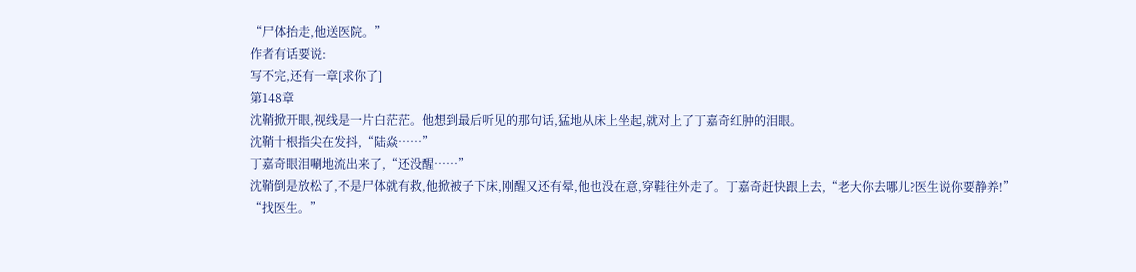“尸体抬走,他送医院。”
作者有话要说:
写不完,还有一章[求你了]
第148章
沈鞘掀开眼,视线是一片白茫茫。他想到最后听见的那句话,猛地从床上坐起,就对上了丁嘉奇红肿的泪眼。
沈鞘十根指尖在发抖,“陆焱……”
丁嘉奇眼泪唰地流出来了,“还没醒……”
沈鞘倒是放松了,不是尸体就有救,他掀被子下床,刚醒又还有晕,他也没在意,穿鞋往外走了。丁嘉奇赶快跟上去,“老大你去哪儿?医生说你要静养!”
“找医生。”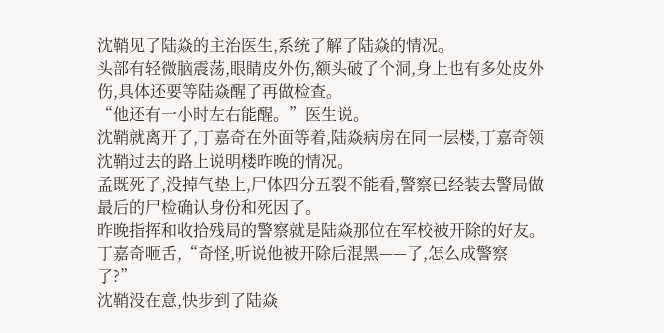沈鞘见了陆焱的主治医生,系统了解了陆焱的情况。
头部有轻微脑震荡,眼睛皮外伤,额头破了个洞,身上也有多处皮外伤,具体还要等陆焱醒了再做检查。
“他还有一小时左右能醒。”医生说。
沈鞘就离开了,丁嘉奇在外面等着,陆焱病房在同一层楼,丁嘉奇领沈鞘过去的路上说明楼昨晚的情况。
孟既死了,没掉气垫上,尸体四分五裂不能看,警察已经装去警局做最后的尸检确认身份和死因了。
昨晚指挥和收拾残局的警察就是陆焱那位在军校被开除的好友。
丁嘉奇咂舌,“奇怪,听说他被开除后混黑——了,怎么成警察了?”
沈鞘没在意,快步到了陆焱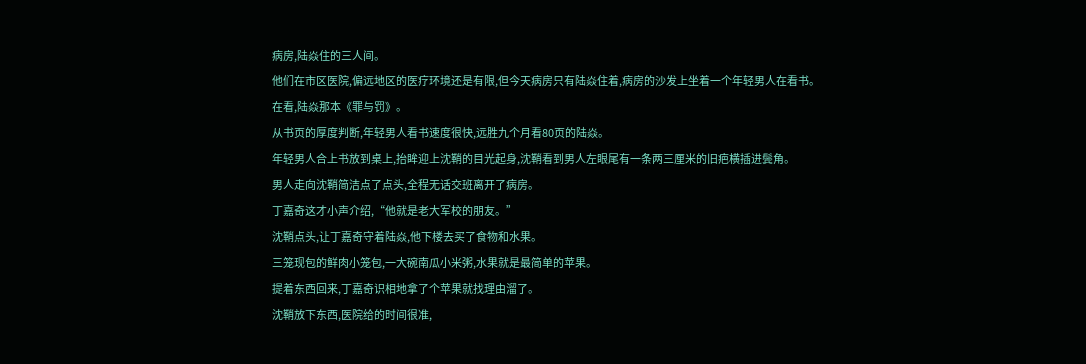病房,陆焱住的三人间。
他们在市区医院,偏远地区的医疗环境还是有限,但今天病房只有陆焱住着,病房的沙发上坐着一个年轻男人在看书。
在看,陆焱那本《罪与罚》。
从书页的厚度判断,年轻男人看书速度很快,远胜九个月看80页的陆焱。
年轻男人合上书放到桌上,抬眸迎上沈鞘的目光起身,沈鞘看到男人左眼尾有一条两三厘米的旧疤横插进鬓角。
男人走向沈鞘简洁点了点头,全程无话交班离开了病房。
丁嘉奇这才小声介绍,“他就是老大军校的朋友。”
沈鞘点头,让丁嘉奇守着陆焱,他下楼去买了食物和水果。
三笼现包的鲜肉小笼包,一大碗南瓜小米粥,水果就是最简单的苹果。
提着东西回来,丁嘉奇识相地拿了个苹果就找理由溜了。
沈鞘放下东西,医院给的时间很准,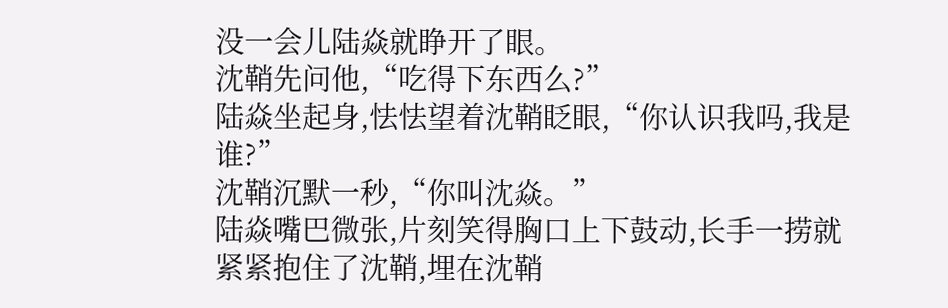没一会儿陆焱就睁开了眼。
沈鞘先问他,“吃得下东西么?”
陆焱坐起身,怯怯望着沈鞘眨眼,“你认识我吗,我是谁?”
沈鞘沉默一秒,“你叫沈焱。”
陆焱嘴巴微张,片刻笑得胸口上下鼓动,长手一捞就紧紧抱住了沈鞘,埋在沈鞘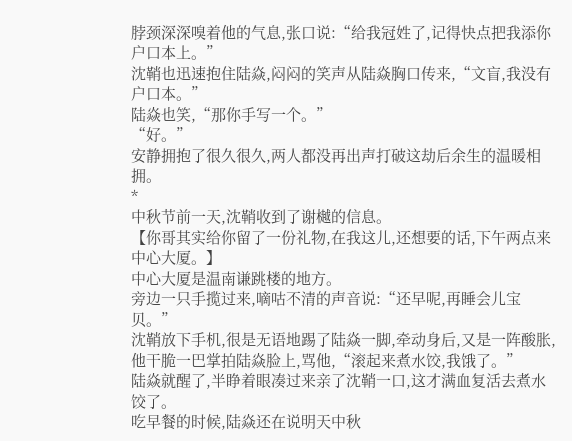脖颈深深嗅着他的气息,张口说:“给我冠姓了,记得快点把我添你户口本上。”
沈鞘也迅速抱住陆焱,闷闷的笑声从陆焱胸口传来,“文盲,我没有户口本。”
陆焱也笑,“那你手写一个。”
“好。”
安静拥抱了很久很久,两人都没再出声打破这劫后余生的温暖相拥。
*
中秋节前一天,沈鞘收到了谢樾的信息。
【你哥其实给你留了一份礼物,在我这儿,还想要的话,下午两点来中心大厦。】
中心大厦是温南谦跳楼的地方。
旁边一只手揽过来,嘀咕不清的声音说:“还早呢,再睡会儿宝贝。”
沈鞘放下手机,很是无语地踢了陆焱一脚,牵动身后,又是一阵酸胀,他干脆一巴掌拍陆焱脸上,骂他,“滚起来煮水饺,我饿了。”
陆焱就醒了,半睁着眼凑过来亲了沈鞘一口,这才满血复活去煮水饺了。
吃早餐的时候,陆焱还在说明天中秋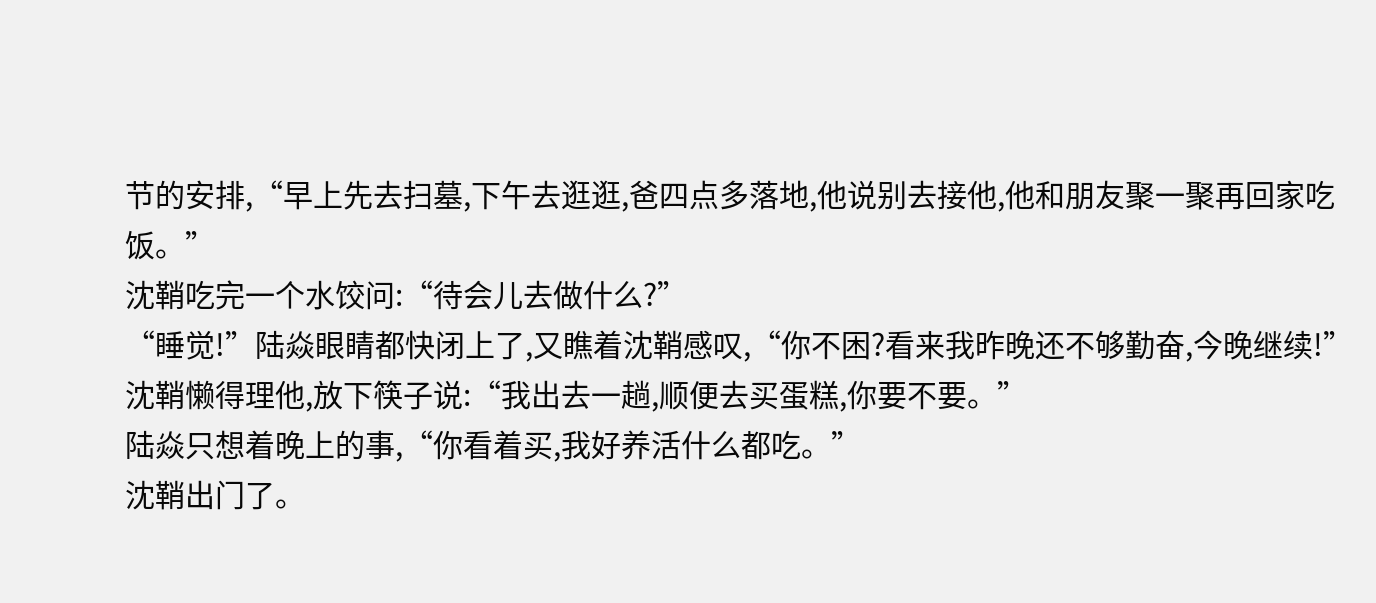节的安排,“早上先去扫墓,下午去逛逛,爸四点多落地,他说别去接他,他和朋友聚一聚再回家吃饭。”
沈鞘吃完一个水饺问:“待会儿去做什么?”
“睡觉!”陆焱眼睛都快闭上了,又瞧着沈鞘感叹,“你不困?看来我昨晚还不够勤奋,今晚继续!”
沈鞘懒得理他,放下筷子说:“我出去一趟,顺便去买蛋糕,你要不要。”
陆焱只想着晚上的事,“你看着买,我好养活什么都吃。”
沈鞘出门了。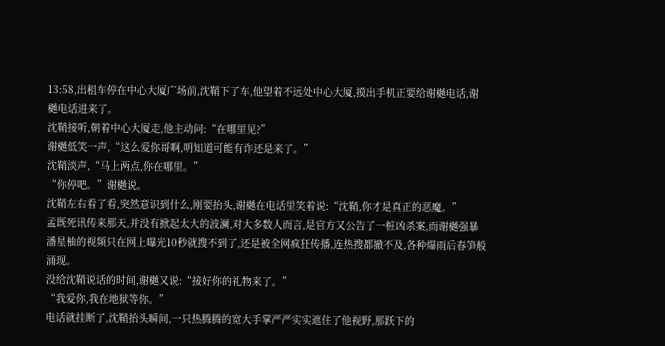13:58,出租车停在中心大厦广场前,沈鞘下了车,他望着不远处中心大厦,摸出手机正要给谢樾电话,谢樾电话进来了。
沈鞘接听,朝着中心大厦走,他主动问:“在哪里见?”
谢樾低笑一声,“这么爱你哥啊,明知道可能有诈还是来了。”
沈鞘淡声,“马上两点,你在哪里。”
“你停吧。”谢樾说。
沈鞘左右看了看,突然意识到什么,刚要抬头,谢樾在电话里笑着说:“沈鞘,你才是真正的恶魔。”
孟既死讯传来那天,并没有掀起太大的波澜,对大多数人而言,是官方又公告了一桩凶杀案,而谢樾强暴潘星柚的视频只在网上曝光10秒就搜不到了,还是被全网疯狂传播,连热搜都撤不及,各种爆雨后春笋般涌现。
没给沈鞘说话的时间,谢樾又说:“接好你的礼物来了。”
“我爱你,我在地狱等你。”
电话就挂断了,沈鞘抬头瞬间,一只热腾腾的宽大手掌严严实实遮住了他视野,那跃下的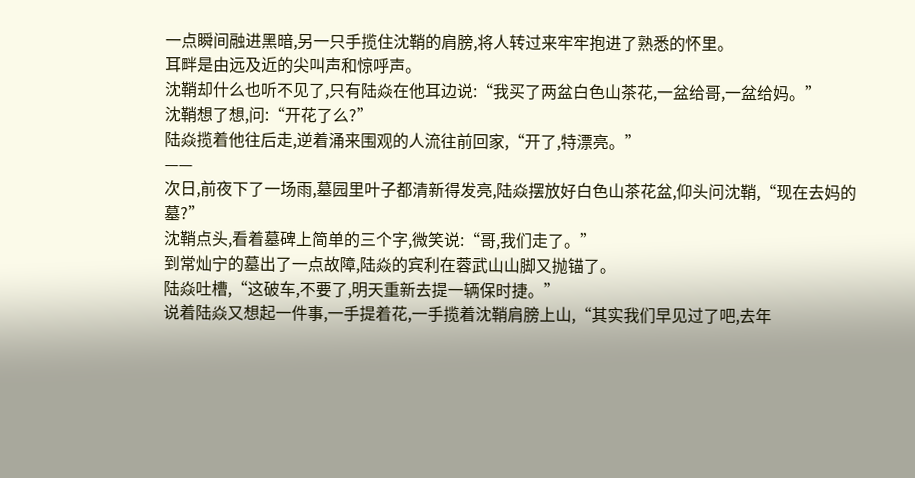一点瞬间融进黑暗,另一只手揽住沈鞘的肩膀,将人转过来牢牢抱进了熟悉的怀里。
耳畔是由远及近的尖叫声和惊呼声。
沈鞘却什么也听不见了,只有陆焱在他耳边说:“我买了两盆白色山茶花,一盆给哥,一盆给妈。”
沈鞘想了想,问:“开花了么?”
陆焱揽着他往后走,逆着涌来围观的人流往前回家,“开了,特漂亮。”
——
次日,前夜下了一场雨,墓园里叶子都清新得发亮,陆焱摆放好白色山茶花盆,仰头问沈鞘,“现在去妈的墓?”
沈鞘点头,看着墓碑上简单的三个字,微笑说:“哥,我们走了。”
到常灿宁的墓出了一点故障,陆焱的宾利在蓉武山山脚又抛锚了。
陆焱吐槽,“这破车,不要了,明天重新去提一辆保时捷。”
说着陆焱又想起一件事,一手提着花,一手揽着沈鞘肩膀上山,“其实我们早见过了吧,去年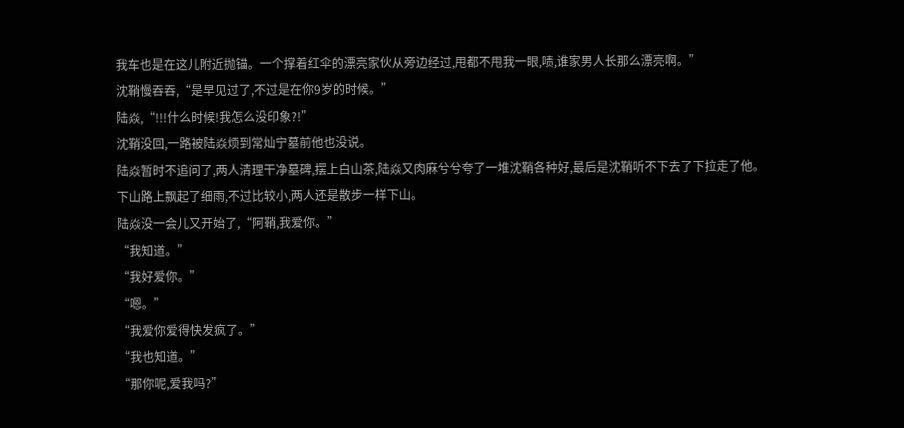我车也是在这儿附近抛锚。一个撑着红伞的漂亮家伙从旁边经过,甩都不甩我一眼,啧,谁家男人长那么漂亮啊。”
沈鞘慢吞吞,“是早见过了,不过是在你9岁的时候。”
陆焱,“!!!什么时候!我怎么没印象?!”
沈鞘没回,一路被陆焱烦到常灿宁墓前他也没说。
陆焱暂时不追问了,两人清理干净墓碑,摆上白山茶,陆焱又肉麻兮兮夸了一堆沈鞘各种好,最后是沈鞘听不下去了下拉走了他。
下山路上飘起了细雨,不过比较小,两人还是散步一样下山。
陆焱没一会儿又开始了,“阿鞘,我爱你。”
“我知道。”
“我好爱你。”
“嗯。”
“我爱你爱得快发疯了。”
“我也知道。”
“那你呢,爱我吗?”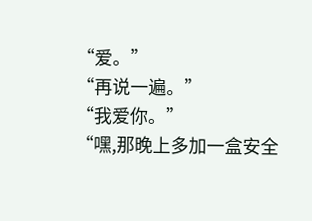“爱。”
“再说一遍。”
“我爱你。”
“嘿,那晚上多加一盒安全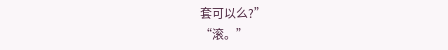套可以么?”
“滚。”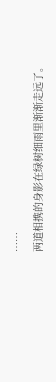……
两道相携的身影在绿树细雨里渐渐走远了。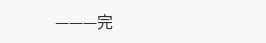———完